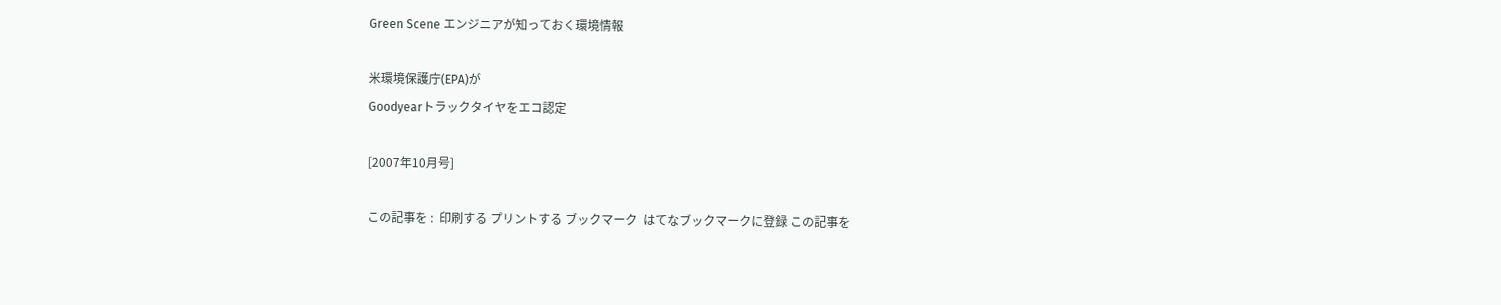Green Scene エンジニアが知っておく環境情報

米環境保護庁(EPA)が
Goodyearトラックタイヤをエコ認定

[2007年10月号]

この記事を :  印刷する プリントする ブックマーク  はてなブックマークに登録 この記事を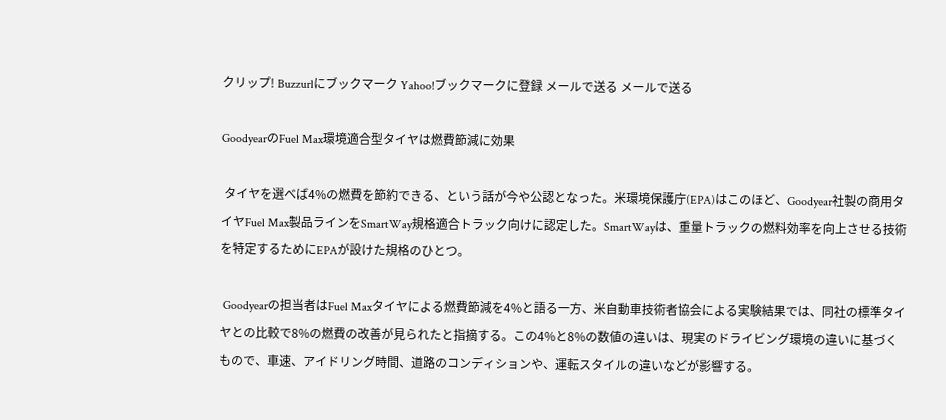クリップ! Buzzurlにブックマーク Yahoo!ブックマークに登録 メールで送る メールで送る

GoodyearのFuel Max環境適合型タイヤは燃費節減に効果

 タイヤを選べば4%の燃費を節約できる、という話が今や公認となった。米環境保護庁(EPA)はこのほど、Goodyear社製の商用タイヤFuel Max製品ラインをSmartWay規格適合トラック向けに認定した。SmartWayは、重量トラックの燃料効率を向上させる技術を特定するためにEPAが設けた規格のひとつ。

 Goodyearの担当者はFuel Maxタイヤによる燃費節減を4%と語る一方、米自動車技術者協会による実験結果では、同社の標準タイヤとの比較で8%の燃費の改善が見られたと指摘する。この4%と8%の数値の違いは、現実のドライビング環境の違いに基づくもので、車速、アイドリング時間、道路のコンディションや、運転スタイルの違いなどが影響する。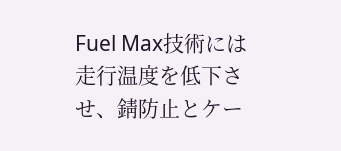Fuel Max技術には走行温度を低下させ、錆防止とケー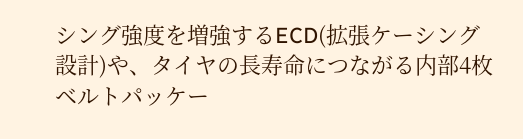シング強度を増強するECD(拡張ケーシング設計)や、タイヤの長寿命につながる内部4枚ベルトパッケー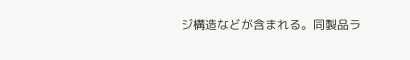ジ構造などが含まれる。同製品ラ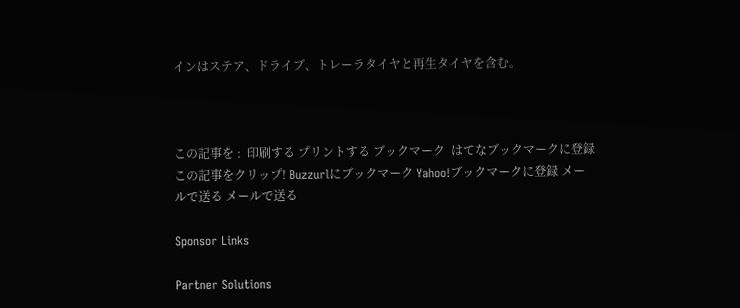インはステア、ドライブ、トレーラタイヤと再生タイヤを含む。



この記事を :  印刷する プリントする ブックマーク  はてなブックマークに登録 この記事をクリップ! Buzzurlにブックマーク Yahoo!ブックマークに登録 メールで送る メールで送る

Sponsor Links

Partner Solutions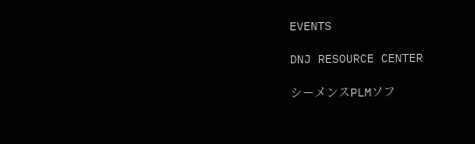EVENTS

DNJ RESOURCE CENTER

シーメンスPLMソフ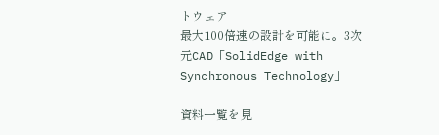トウェア
最大100倍速の設計を可能に。3次元CAD「SolidEdge with Synchronous Technology」

資料一覧を見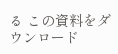る この資料をダウンロード